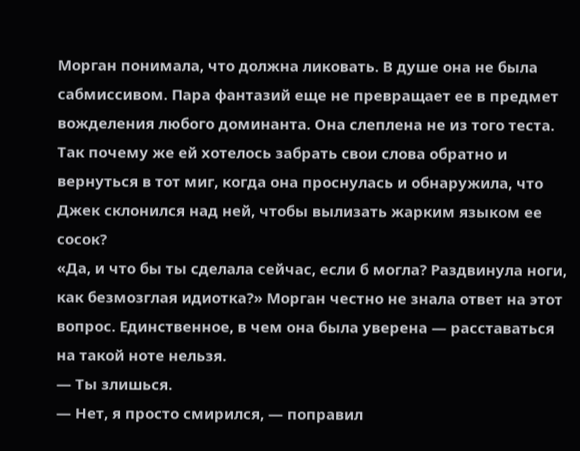Морган понимала, что должна ликовать. В душе она не была сабмиссивом. Пара фантазий еще не превращает ее в предмет вожделения любого доминанта. Она слеплена не из того теста.
Так почему же ей хотелось забрать свои слова обратно и вернуться в тот миг, когда она проснулась и обнаружила, что Джек склонился над ней, чтобы вылизать жарким языком ее сосок?
«Да, и что бы ты сделала сейчас, если б могла? Раздвинула ноги, как безмозглая идиотка?» Морган честно не знала ответ на этот вопрос. Единственное, в чем она была уверена — расставаться на такой ноте нельзя.
— Ты злишься.
— Нет, я просто смирился, — поправил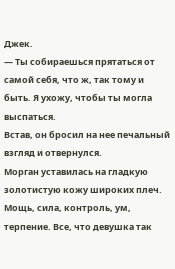Джек.
— Ты собираешься прятаться от самой себя, что ж, так тому и быть. Я ухожу, чтобы ты могла выспаться.
Встав, он бросил на нее печальный взгляд и отвернулся.
Морган уставилась на гладкую золотистую кожу широких плеч. Мощь, сила, контроль, ум, терпение. Все, что девушка так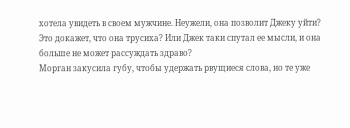хотела увидеть в своем мужчине. Неужели, она позволит Джеку уйти?
Это докажет, что она трусиха? Или Джек таки спутал ее мысли, и она больше не может рассуждать здраво?
Морган закусила губу, чтобы удержать рвущиеся слова, но те уже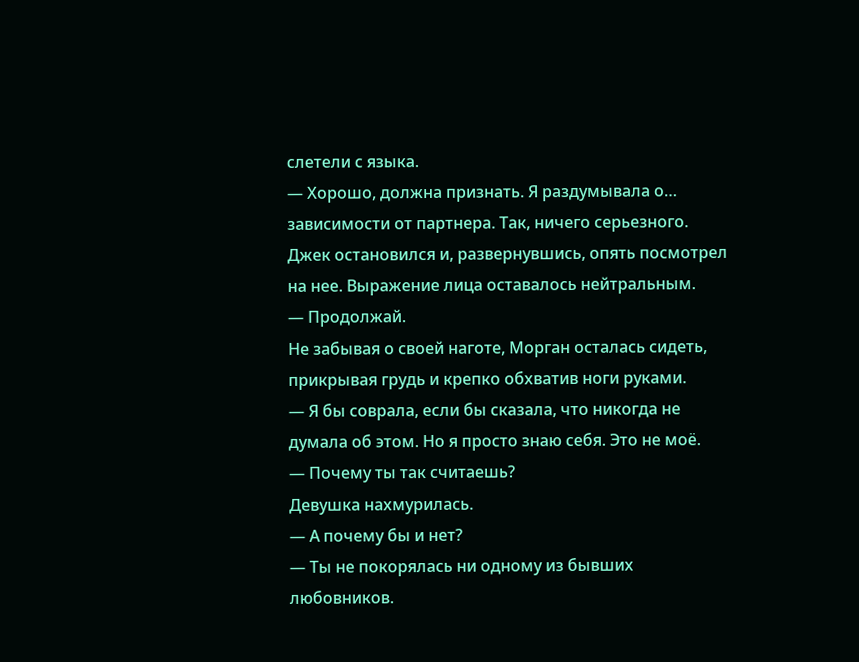слетели с языка.
— Хорошо, должна признать. Я раздумывала о… зависимости от партнера. Так, ничего серьезного.
Джек остановился и, развернувшись, опять посмотрел на нее. Выражение лица оставалось нейтральным.
— Продолжай.
Не забывая о своей наготе, Морган осталась сидеть, прикрывая грудь и крепко обхватив ноги руками.
— Я бы соврала, если бы сказала, что никогда не думала об этом. Но я просто знаю себя. Это не моё.
— Почему ты так считаешь?
Девушка нахмурилась.
— А почему бы и нет?
— Ты не покорялась ни одному из бывших любовников.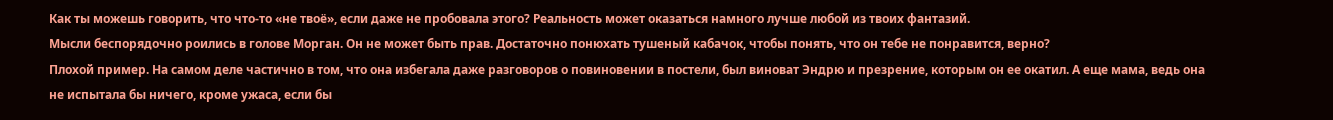Как ты можешь говорить, что что-то «не твоё», если даже не пробовала этого? Реальность может оказаться намного лучше любой из твоих фантазий.
Мысли беспорядочно роились в голове Морган. Он не может быть прав. Достаточно понюхать тушеный кабачок, чтобы понять, что он тебе не понравится, верно?
Плохой пример. На самом деле частично в том, что она избегала даже разговоров о повиновении в постели, был виноват Эндрю и презрение, которым он ее окатил. А еще мама, ведь она не испытала бы ничего, кроме ужаса, если бы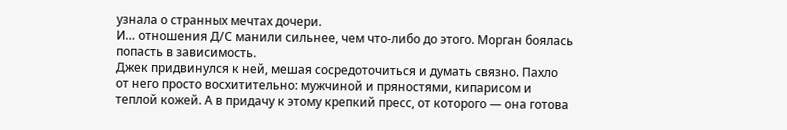узнала о странных мечтах дочери.
И… отношения Д/С манили сильнее, чем что-либо до этого. Морган боялась попасть в зависимость.
Джек придвинулся к ней, мешая сосредоточиться и думать связно. Пахло от него просто восхитительно: мужчиной и пряностями, кипарисом и теплой кожей. А в придачу к этому крепкий пресс, от которого — она готова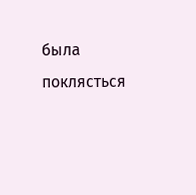была поклясться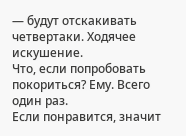— будут отскакивать четвертаки. Ходячее искушение.
Что, если попробовать покориться? Ему. Всего один раз.
Если понравится, значит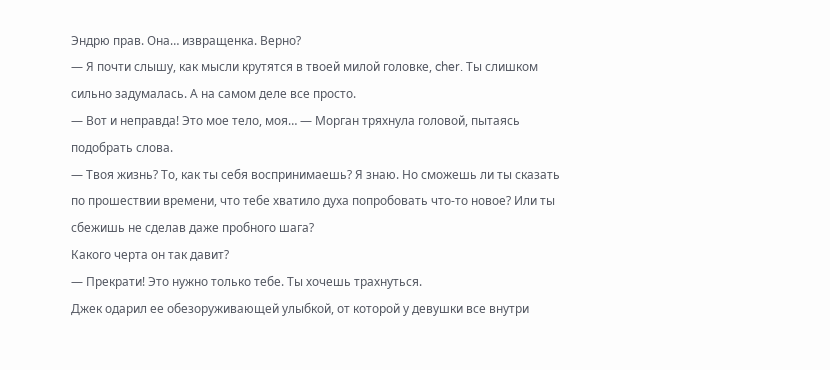Эндрю прав. Она… извращенка. Верно?
— Я почти слышу, как мысли крутятся в твоей милой головке, cher. Ты слишком сильно задумалась. А на самом деле все просто.
— Вот и неправда! Это мое тело, моя… — Морган тряхнула головой, пытаясь подобрать слова.
— Твоя жизнь? То, как ты себя воспринимаешь? Я знаю. Но сможешь ли ты сказать по прошествии времени, что тебе хватило духа попробовать что-то новое? Или ты сбежишь не сделав даже пробного шага?
Какого черта он так давит?
— Прекрати! Это нужно только тебе. Ты хочешь трахнуться.
Джек одарил ее обезоруживающей улыбкой, от которой у девушки все внутри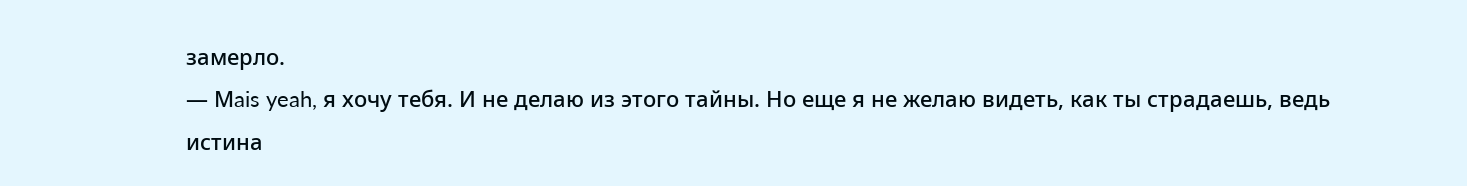замерло.
— Мais yeah, я хочу тебя. И не делаю из этого тайны. Но еще я не желаю видеть, как ты страдаешь, ведь истина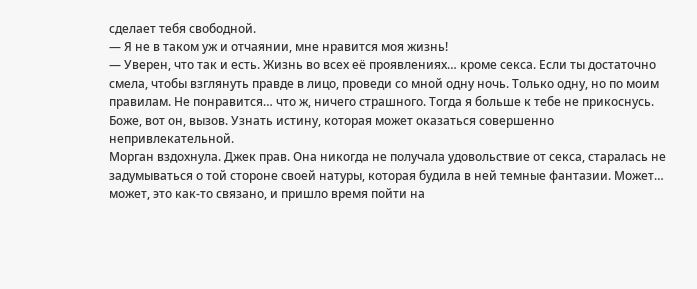сделает тебя свободной.
— Я не в таком уж и отчаянии, мне нравится моя жизнь!
— Уверен, что так и есть. Жизнь во всех её проявлениях… кроме секса. Если ты достаточно смела, чтобы взглянуть правде в лицо, проведи со мной одну ночь. Только одну, но по моим правилам. Не понравится… что ж, ничего страшного. Тогда я больше к тебе не прикоснусь.
Боже, вот он, вызов. Узнать истину, которая может оказаться совершенно непривлекательной.
Морган вздохнула. Джек прав. Она никогда не получала удовольствие от секса, старалась не задумываться о той стороне своей натуры, которая будила в ней темные фантазии. Может… может, это как-то связано, и пришло время пойти на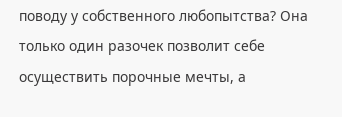поводу у собственного любопытства? Она только один разочек позволит себе осуществить порочные мечты, а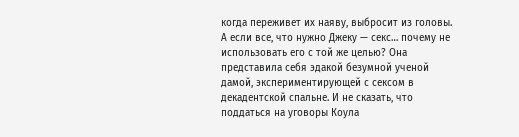когда переживет их наяву, выбросит из головы.
А если все, что нужно Джеку — секс… почему не использовать его с той же целью? Она представила себя эдакой безумной ученой дамой, экспериментирующей с сексом в декадентской спальне. И не сказать, что поддаться на уговоры Коула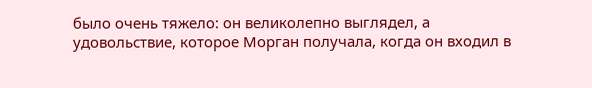было очень тяжело: он великолепно выглядел, а удовольствие, которое Морган получала, когда он входил в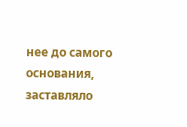нее до самого основания, заставляло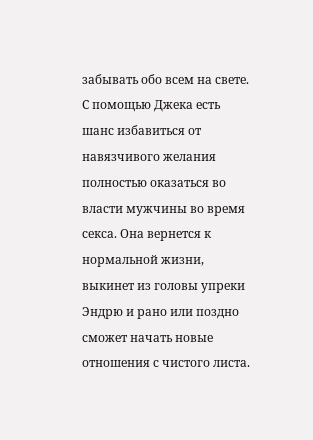забывать обо всем на свете. С помощью Джека есть шанс избавиться от навязчивого желания полностью оказаться во власти мужчины во время секса. Она вернется к нормальной жизни, выкинет из головы упреки Эндрю и рано или поздно сможет начать новые отношения с чистого листа.